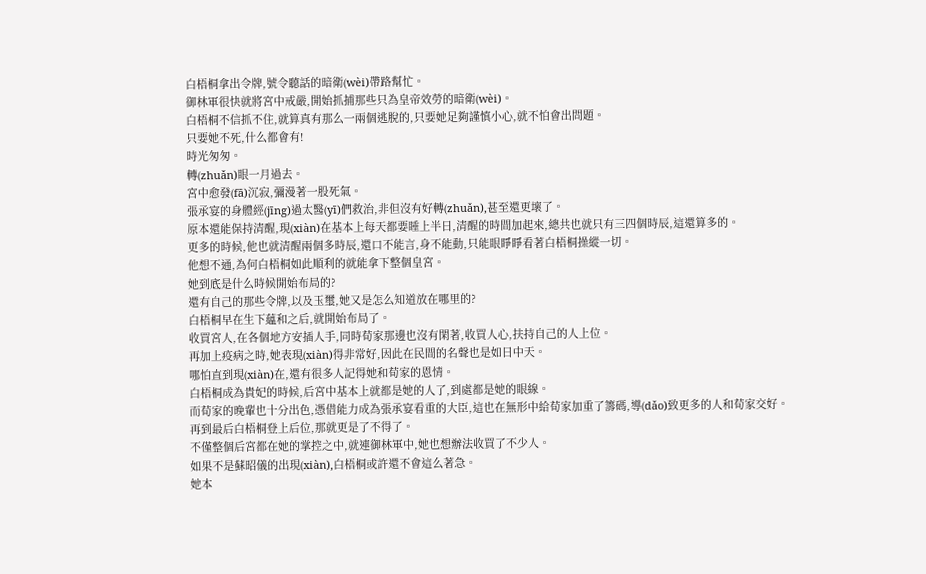白梧桐拿出令牌,號令聽話的暗衛(wèi)帶路幫忙。
御林軍很快就將宮中戒嚴,開始抓捕那些只為皇帝效勞的暗衛(wèi)。
白梧桐不信抓不住,就算真有那么一兩個逃脫的,只要她足夠謹慎小心,就不怕會出問題。
只要她不死,什么都會有!
時光匆匆。
轉(zhuǎn)眼一月過去。
宮中愈發(fā)沉寂,彌漫著一股死氣。
張承宴的身體經(jīng)過太醫(yī)們救治,非但沒有好轉(zhuǎn),甚至還更壞了。
原本還能保持清醒,現(xiàn)在基本上每天都要睡上半日,清醒的時間加起來,總共也就只有三四個時辰,這還算多的。
更多的時候,他也就清醒兩個多時辰,還口不能言,身不能動,只能眼睜睜看著白梧桐操縱一切。
他想不通,為何白梧桐如此順利的就能拿下整個皇宮。
她到底是什么時候開始布局的?
還有自己的那些令牌,以及玉璽,她又是怎么知道放在哪里的?
白梧桐早在生下蘊和之后,就開始布局了。
收買宮人,在各個地方安插人手,同時荀家那邊也沒有閑著,收買人心,扶持自己的人上位。
再加上疫病之時,她表現(xiàn)得非常好,因此在民間的名聲也是如日中天。
哪怕直到現(xiàn)在,還有很多人記得她和荀家的恩情。
白梧桐成為貴妃的時候,后宮中基本上就都是她的人了,到處都是她的眼線。
而荀家的晚輩也十分出色,憑借能力成為張承宴看重的大臣,這也在無形中給荀家加重了籌碼,導(dǎo)致更多的人和荀家交好。
再到最后白梧桐登上后位,那就更是了不得了。
不僅整個后宮都在她的掌控之中,就連御林軍中,她也想辦法收買了不少人。
如果不是蘇昭儀的出現(xiàn),白梧桐或許還不會這么著急。
她本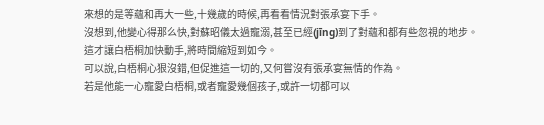來想的是等蘊和再大一些,十幾歲的時候,再看看情況對張承宴下手。
沒想到,他變心得那么快,對蘇昭儀太過寵溺,甚至已經(jīng)到了對蘊和都有些忽視的地步。
這才讓白梧桐加快動手,將時間縮短到如今。
可以說,白梧桐心狠沒錯,但促進這一切的,又何嘗沒有張承宴無情的作為。
若是他能一心寵愛白梧桐,或者寵愛幾個孩子,或許一切都可以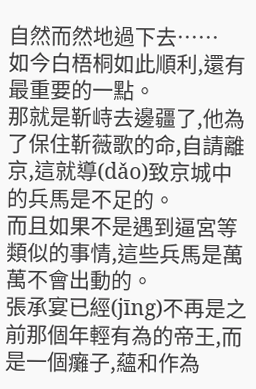自然而然地過下去……
如今白梧桐如此順利,還有最重要的一點。
那就是靳峙去邊疆了,他為了保住靳薇歌的命,自請離京,這就導(dǎo)致京城中的兵馬是不足的。
而且如果不是遇到逼宮等類似的事情,這些兵馬是萬萬不會出動的。
張承宴已經(jīng)不再是之前那個年輕有為的帝王,而是一個癱子,蘊和作為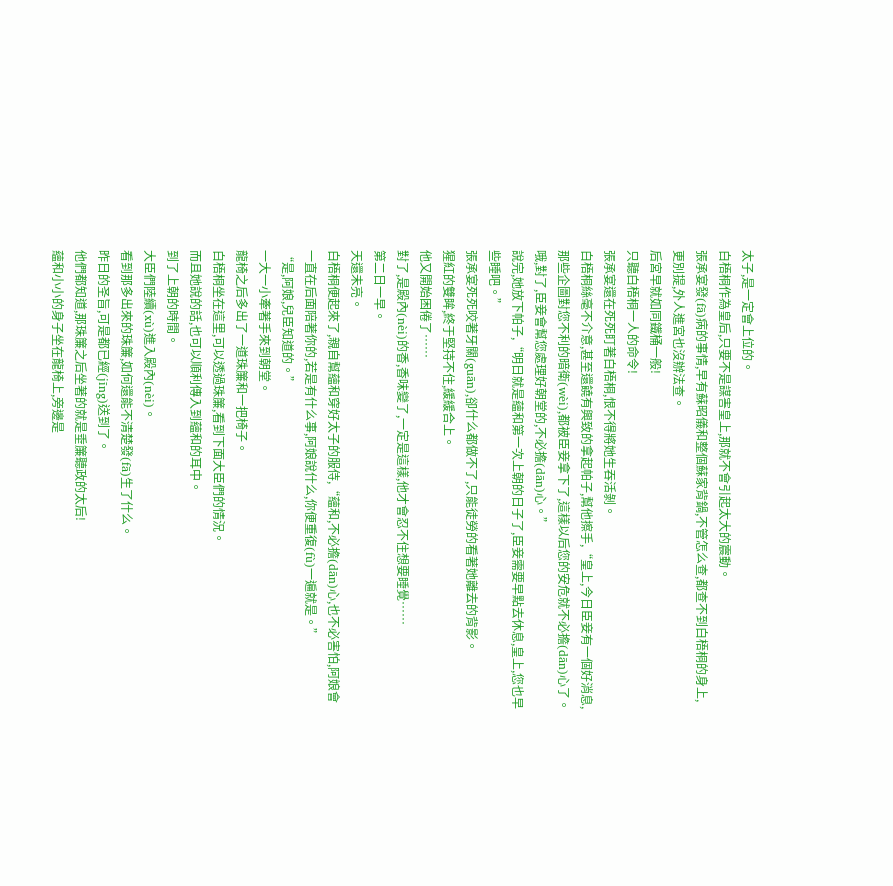太子,是一定會上位的。
白梧桐作為皇后,只要不是謀害皇上,那就不會引起太大的震動。
張承宴發(fā)病的事情,早有蘇昭儀和整個蘇家背鍋,不管怎么查,都查不到白梧桐的身上,更別提,外人進宮也沒辦法查。
后宮早就如同鐵桶一般!
只聽白梧桐一人的命令!
張承宴還在死死盯著白梧桐,恨不得將她生吞活剝。
白梧桐絲毫不介意,甚至還饒有興致的拿起帕子,幫他擦手,“皇上,今日臣妾有一個好消息,那些企圖對您不利的暗衛(wèi),都被臣妾拿下了,這樣以后您的安危就不必擔(dān)心了。哦,對了,臣妾會幫您處理好朝堂的,不必擔(dān)心。”
說完,她放下帕子,“明日就是蘊和第一次上朝的日子了,臣妾需要早點去休息,皇上,您也早些睡吧。”
張承宴死死咬著牙關(guān),卻什么都做不了,只能徒勞的看著她離去的背影。
猩紅的雙眸,終于堅持不住,緩緩合上。
他又開始困倦了……
對了,是殿內(nèi)的香,香味變了,一定是這樣,他才會忍不住想要睡覺……
第二日一早。
天還未亮。
白梧桐便起來了,親自幫蘊和穿好太子的服侍,“蘊和,不必擔(dān)心,也不必害怕,阿娘會一直在后面陪著你的,若是有什么事,阿娘說什么,你便重復(fù)一遍就是。”
“是,阿娘,兒臣知道的。”
一大一小牽著手來到朝堂。
龍椅之后多出了一道珠簾和一把椅子。
白梧桐坐在這里,可以透過珠簾,看到下面大臣們的情況。
而且她說的話,也可以順利傳入到蘊和的耳中。
到了上朝的時間。
大臣們陸續(xù)進入殿內(nèi)。
看到那多出來的珠簾,如何還能不清楚發(fā)生了什么。
昨日的圣旨,可是都已經(jīng)送到了。
他們都知道,那珠簾之后坐著的就是垂簾聽政的太后!
蘊和小小的身子坐在龍椅上,旁邊是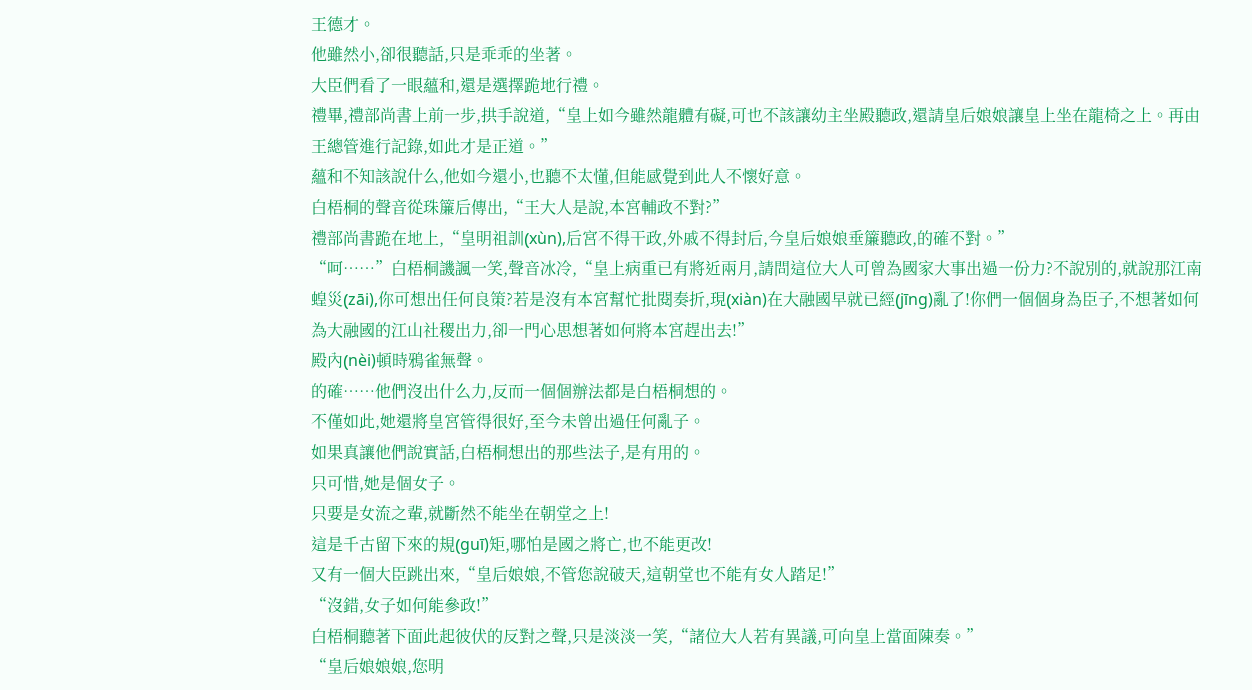王德才。
他雖然小,卻很聽話,只是乖乖的坐著。
大臣們看了一眼蘊和,還是選擇跪地行禮。
禮畢,禮部尚書上前一步,拱手說道,“皇上如今雖然龍體有礙,可也不該讓幼主坐殿聽政,還請皇后娘娘讓皇上坐在龍椅之上。再由王總管進行記錄,如此才是正道。”
蘊和不知該說什么,他如今還小,也聽不太懂,但能感覺到此人不懷好意。
白梧桐的聲音從珠簾后傳出,“王大人是說,本宮輔政不對?”
禮部尚書跪在地上,“皇明祖訓(xùn),后宮不得干政,外戚不得封后,今皇后娘娘垂簾聽政,的確不對。”
“呵……”白梧桐譏諷一笑,聲音冰冷,“皇上病重已有將近兩月,請問這位大人可曾為國家大事出過一份力?不說別的,就說那江南蝗災(zāi),你可想出任何良策?若是沒有本宮幫忙批閱奏折,現(xiàn)在大融國早就已經(jīng)亂了!你們一個個身為臣子,不想著如何為大融國的江山社稷出力,卻一門心思想著如何將本宮趕出去!”
殿內(nèi)頓時鴉雀無聲。
的確……他們沒出什么力,反而一個個辦法都是白梧桐想的。
不僅如此,她還將皇宮管得很好,至今未曾出過任何亂子。
如果真讓他們說實話,白梧桐想出的那些法子,是有用的。
只可惜,她是個女子。
只要是女流之輩,就斷然不能坐在朝堂之上!
這是千古留下來的規(guī)矩,哪怕是國之將亡,也不能更改!
又有一個大臣跳出來,“皇后娘娘,不管您說破天,這朝堂也不能有女人踏足!”
“沒錯,女子如何能參政!”
白梧桐聽著下面此起彼伏的反對之聲,只是淡淡一笑,“諸位大人若有異議,可向皇上當面陳奏。”
“皇后娘娘娘,您明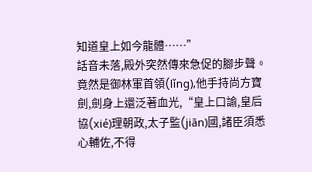知道皇上如今龍體……”
話音未落,殿外突然傳來急促的腳步聲。
竟然是御林軍首領(lǐng),他手持尚方寶劍,劍身上還泛著血光,“皇上口諭,皇后協(xié)理朝政,太子監(jiān)國,諸臣須悉心輔佐,不得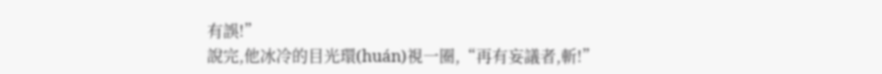有誤!”
說完,他冰冷的目光環(huán)視一圈,“再有妄議者,斬!”